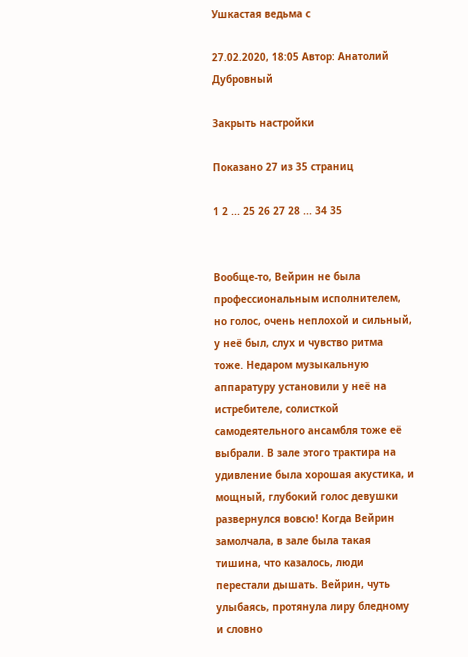Ушкастая ведьма с

27.02.2020, 18:05 Автор: Анатолий Дубровный

Закрыть настройки

Показано 27 из 35 страниц

1 2 ... 25 26 27 28 ... 34 35


Вообще-то, Вейрин не была профессиональным исполнителем, но голос, очень неплохой и сильный, у неё был, слух и чувство ритма тоже. Недаром музыкальную аппаратуру установили у неё на истребителе, солисткой самодеятельного ансамбля тоже её выбрали. В зале этого трактира на удивление была хорошая акустика, и мощный, глубокий голос девушки развернулся вовсю! Когда Вейрин замолчала, в зале была такая тишина, что казалось, люди перестали дышать. Вейрин, чуть улыбаясь, протянула лиру бледному и словно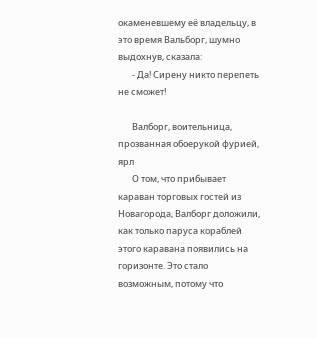окаменевшему её владельцу, в это время Вальборг, шумно выдохнув, сказала:
       - Да! Сирену никто перепеть не сможет!

       Валборг, воительница, прозванная обоерукой фурией, ярл
       О том, что прибывает караван торговых гостей из Новагорода, Валборг доложили, как только паруса кораблей этого каравана появились на горизонте. Это стало возможным, потому что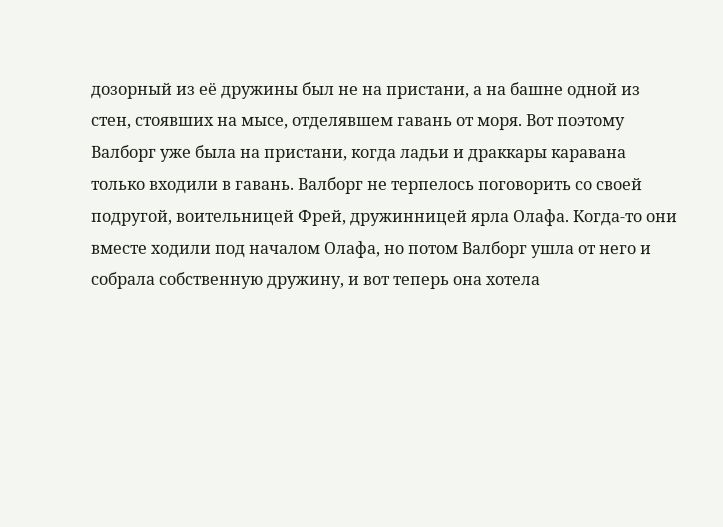дозорный из её дружины был не на пристани, а на башне одной из стен, стоявших на мысе, отделявшем гавань от моря. Вот поэтому Валборг уже была на пристани, когда ладьи и драккары каравана только входили в гавань. Валборг не терпелось поговорить со своей подругой, воительницей Фрей, дружинницей ярла Олафа. Когда-то они вместе ходили под началом Олафа, но потом Валборг ушла от него и собрала собственную дружину, и вот теперь она хотела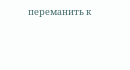переманить к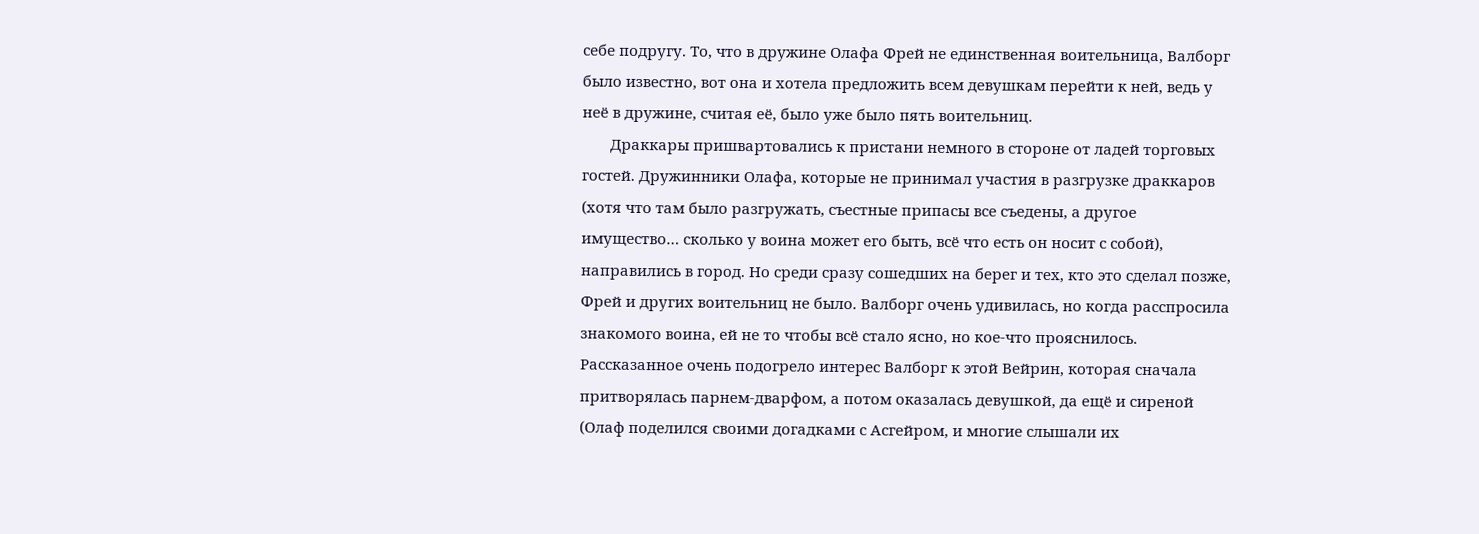себе подругу. То, что в дружине Олафа Фрей не единственная воительница, Валборг было известно, вот она и хотела предложить всем девушкам перейти к ней, ведь у неё в дружине, считая её, было уже было пять воительниц.
       Драккары пришвартовались к пристани немного в стороне от ладей торговых гостей. Дружинники Олафа, которые не принимал участия в разгрузке драккаров (хотя что там было разгружать, съестные припасы все съедены, а другое имущество… сколько у воина может его быть, всё что есть он носит с собой), направились в город. Но среди сразу сошедших на берег и тех, кто это сделал позже, Фрей и других воительниц не было. Валборг очень удивилась, но когда расспросила знакомого воина, ей не то чтобы всё стало ясно, но кое-что прояснилось. Рассказанное очень подогрело интерес Валборг к этой Вейрин, которая сначала притворялась парнем-дварфом, а потом оказалась девушкой, да ещё и сиреной (Олаф поделился своими догадками с Асгейром, и многие слышали их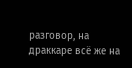разговор, на драккаре всё же на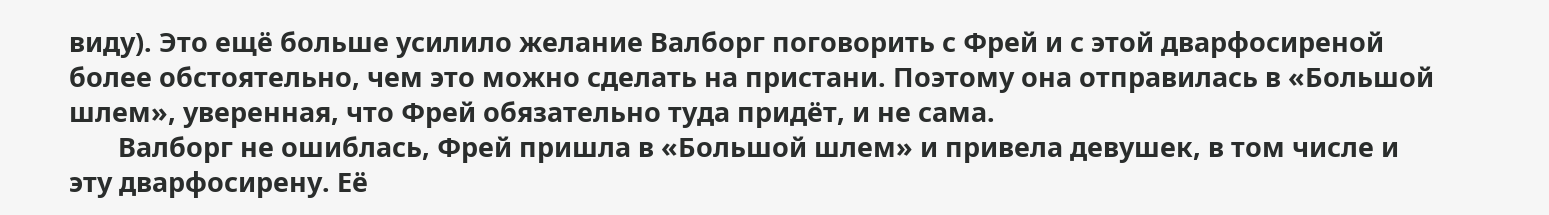виду). Это ещё больше усилило желание Валборг поговорить с Фрей и с этой дварфосиреной более обстоятельно, чем это можно сделать на пристани. Поэтому она отправилась в «Большой шлем», уверенная, что Фрей обязательно туда придёт, и не сама.
       Валборг не ошиблась, Фрей пришла в «Большой шлем» и привела девушек, в том числе и эту дварфосирену. Её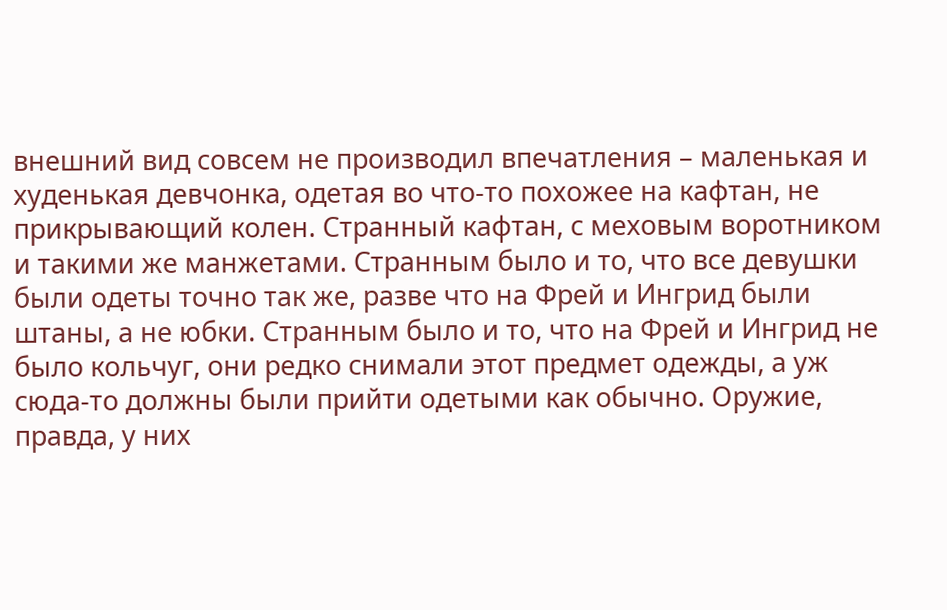внешний вид совсем не производил впечатления – маленькая и худенькая девчонка, одетая во что-то похожее на кафтан, не прикрывающий колен. Странный кафтан, с меховым воротником и такими же манжетами. Странным было и то, что все девушки были одеты точно так же, разве что на Фрей и Ингрид были штаны, а не юбки. Странным было и то, что на Фрей и Ингрид не было кольчуг, они редко снимали этот предмет одежды, а уж сюда-то должны были прийти одетыми как обычно. Оружие, правда, у них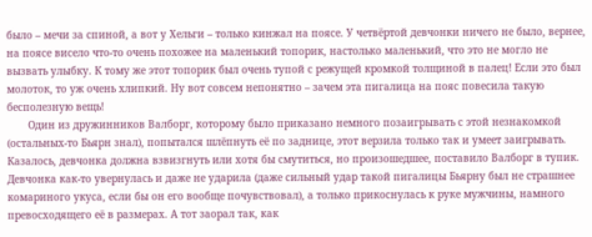было – мечи за спиной, а вот у Хельги – только кинжал на поясе. У четвёртой девчонки ничего не было, вернее, на поясе висело что-то очень похожее на маленький топорик, настолько маленький, что это не могло не вызвать улыбку. К тому же этот топорик был очень тупой с режущей кромкой толщиной в палец! Если это был молоток, то уж очень хлипкий. Ну вот совсем непонятно – зачем эта пигалица на пояс повесила такую бесполезную вещь!
       Один из дружинников Валборг, которому было приказано немного позаигрывать с этой незнакомкой (остальных-то Бьярн знал), попытался шлёпнуть её по заднице, этот верзила только так и умеет заигрывать. Казалось, девчонка должна взвизгнуть или хотя бы смутиться, но произошедшее, поставило Валборг в тупик. Девчонка как-то увернулась и даже не ударила (даже сильный удар такой пигалицы Бьярну был не страшнее комариного укуса, если бы он его вообще почувствовал), а только прикоснулась к руке мужчины, намного превосходящего её в размерах. А тот заорал так, как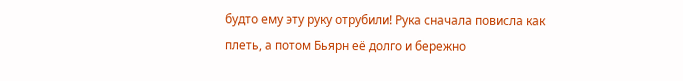будто ему эту руку отрубили! Рука сначала повисла как плеть, а потом Бьярн её долго и бережно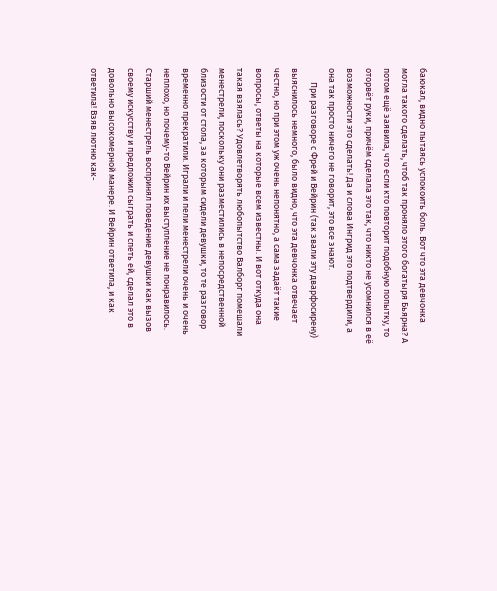баюкал, видно пытаясь успокоить боль. Вот что эта девчонка могла такого сделать, чтоб так проняло этого богатыря Бьярна? А потом ещё заявила, что если кто повторит подобную попытку, то оторвёт руки, причём сделала это так, что никто не усомнился в её возможности это сделать! Да и слова Ингрид это подтвердили, а она так просто ничего не говорит, это все знают.
       При разговоре с Фрей и Вейрин (так звали эту дварфосирену) выяснилось немного, было видно, что эта девчонка отвечает честно, но при этом уж очень непонятно, а сама задаёт такие вопросы, ответы на которые всем известны. И вот откуда она такая взялась? Удовлетворять любопытство Валборг помешали менестрели, поскольку они разместились в непосредственной близости от стола, за которым сидели девушки, то те разговор временно прекратили. Играли и пели менестрели очень и очень неплохо, но почему-то Вейрин их выступление не понравилось. Старший менестрель воспринял поведение девушки как вызов своему искусству и предложил сыграть и спеть ей, сделал это в довольно высокомерной манере. И Вейрин ответила, и как ответила! Взяв лютню как-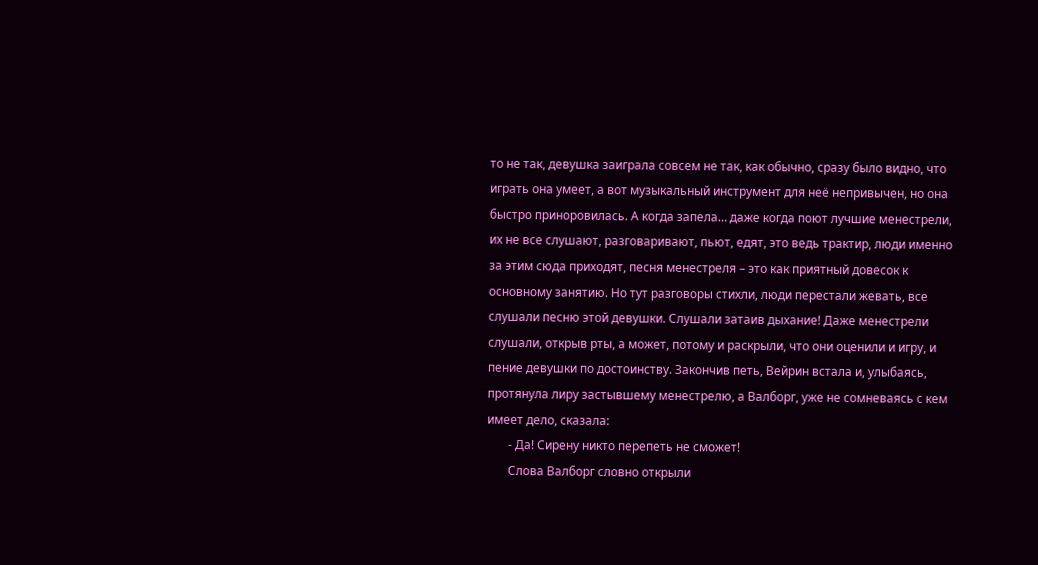то не так, девушка заиграла совсем не так, как обычно, сразу было видно, что играть она умеет, а вот музыкальный инструмент для неё непривычен, но она быстро приноровилась. А когда запела… даже когда поют лучшие менестрели, их не все слушают, разговаривают, пьют, едят, это ведь трактир, люди именно за этим сюда приходят, песня менестреля – это как приятный довесок к основному занятию. Но тут разговоры стихли, люди перестали жевать, все слушали песню этой девушки. Слушали затаив дыхание! Даже менестрели слушали, открыв рты, а может, потому и раскрыли, что они оценили и игру, и пение девушки по достоинству. Закончив петь, Вейрин встала и, улыбаясь, протянула лиру застывшему менестрелю, а Валборг, уже не сомневаясь с кем имеет дело, сказала:
       - Да! Сирену никто перепеть не сможет!
       Слова Валборг словно открыли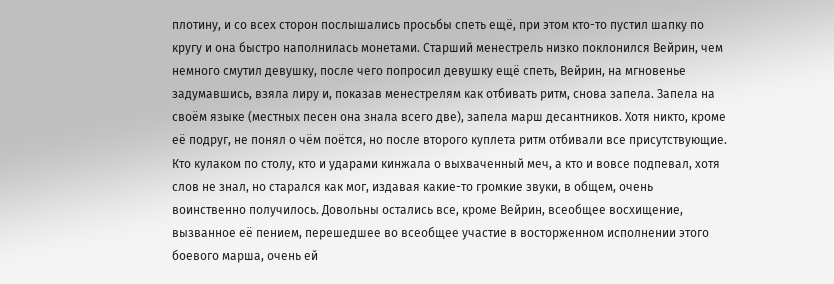плотину, и со всех сторон послышались просьбы спеть ещё, при этом кто-то пустил шапку по кругу и она быстро наполнилась монетами. Старший менестрель низко поклонился Вейрин, чем немного смутил девушку, после чего попросил девушку ещё спеть, Вейрин, на мгновенье задумавшись, взяла лиру и, показав менестрелям как отбивать ритм, снова запела. Запела на своём языке (местных песен она знала всего две), запела марш десантников. Хотя никто, кроме её подруг, не понял о чём поётся, но после второго куплета ритм отбивали все присутствующие. Кто кулаком по столу, кто и ударами кинжала о выхваченный меч, а кто и вовсе подпевал, хотя слов не знал, но старался как мог, издавая какие-то громкие звуки, в общем, очень воинственно получилось. Довольны остались все, кроме Вейрин, всеобщее восхищение, вызванное её пением, перешедшее во всеобщее участие в восторженном исполнении этого боевого марша, очень ей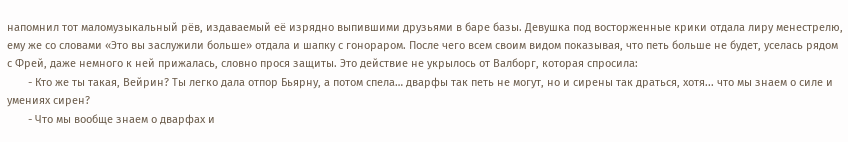напомнил тот маломузыкальный рёв, издаваемый её изрядно выпившими друзьями в баре базы. Девушка под восторженные крики отдала лиру менестрелю, ему же со словами «Это вы заслужили больше» отдала и шапку с гонораром. После чего всем своим видом показывая, что петь больше не будет, уселась рядом с Фрей, даже немного к ней прижалась, словно прося защиты. Это действие не укрылось от Валборг, которая спросила:
       - Кто же ты такая, Вейрин? Ты легко дала отпор Бьярну, а потом спела… дварфы так петь не могут, но и сирены так драться, хотя... что мы знаем о силе и умениях сирен?
       - Что мы вообще знаем о дварфах и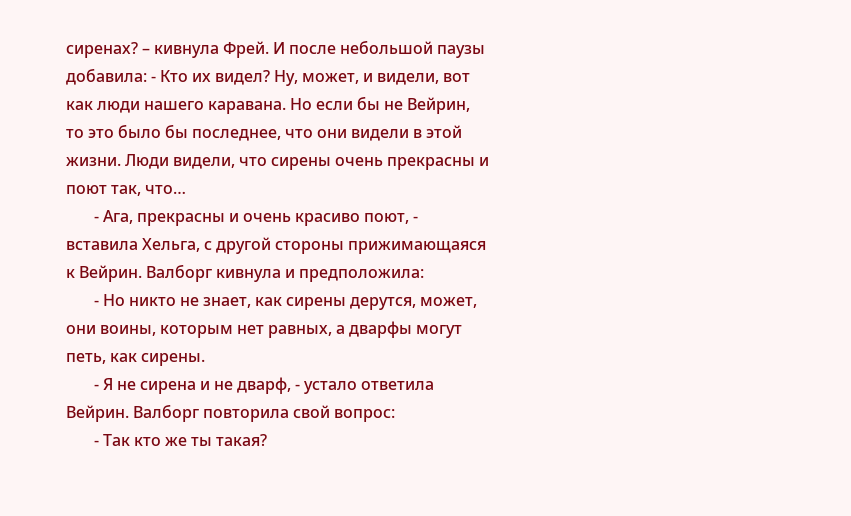сиренах? – кивнула Фрей. И после небольшой паузы добавила: - Кто их видел? Ну, может, и видели, вот как люди нашего каравана. Но если бы не Вейрин, то это было бы последнее, что они видели в этой жизни. Люди видели, что сирены очень прекрасны и поют так, что…
       - Ага, прекрасны и очень красиво поют, - вставила Хельга, с другой стороны прижимающаяся к Вейрин. Валборг кивнула и предположила:
       - Но никто не знает, как сирены дерутся, может, они воины, которым нет равных, а дварфы могут петь, как сирены.
       - Я не сирена и не дварф, - устало ответила Вейрин. Валборг повторила свой вопрос:
       - Так кто же ты такая?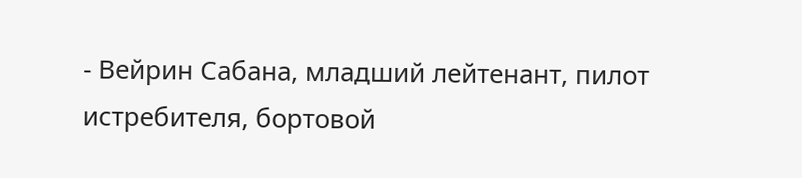- Вейрин Сабана, младший лейтенант, пилот истребителя, бортовой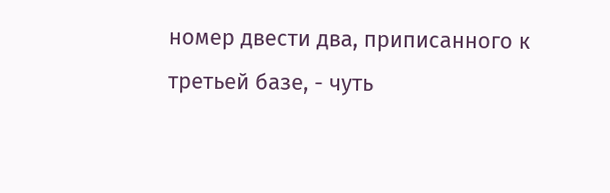номер двести два, приписанного к третьей базе, - чуть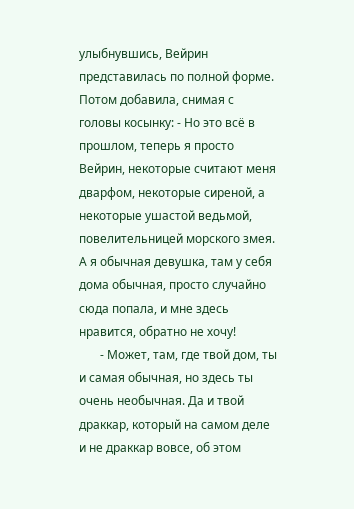улыбнувшись, Вейрин представилась по полной форме. Потом добавила, снимая с головы косынку: - Но это всё в прошлом, теперь я просто Вейрин, некоторые считают меня дварфом, некоторые сиреной, а некоторые ушастой ведьмой, повелительницей морского змея. А я обычная девушка, там у себя дома обычная, просто случайно сюда попала, и мне здесь нравится, обратно не хочу!
       - Может, там, где твой дом, ты и самая обычная, но здесь ты очень необычная. Да и твой драккар, который на самом деле и не драккар вовсе, об этом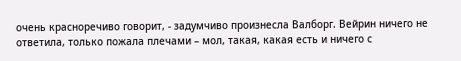очень красноречиво говорит, - задумчиво произнесла Валборг. Вейрин ничего не ответила, только пожала плечами – мол, такая, какая есть и ничего с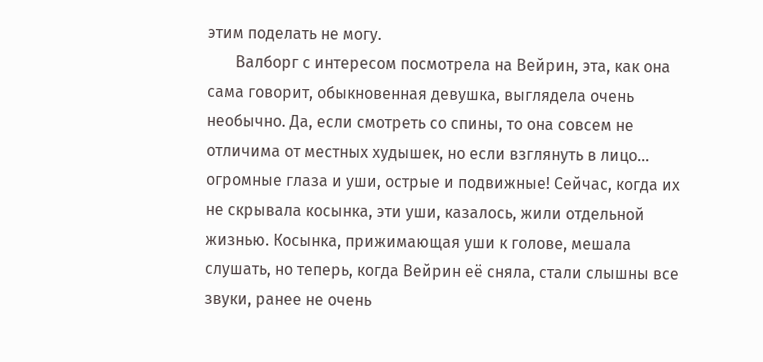этим поделать не могу.
       Валборг с интересом посмотрела на Вейрин, эта, как она сама говорит, обыкновенная девушка, выглядела очень необычно. Да, если смотреть со спины, то она совсем не отличима от местных худышек, но если взглянуть в лицо… огромные глаза и уши, острые и подвижные! Сейчас, когда их не скрывала косынка, эти уши, казалось, жили отдельной жизнью. Косынка, прижимающая уши к голове, мешала слушать, но теперь, когда Вейрин её сняла, стали слышны все звуки, ранее не очень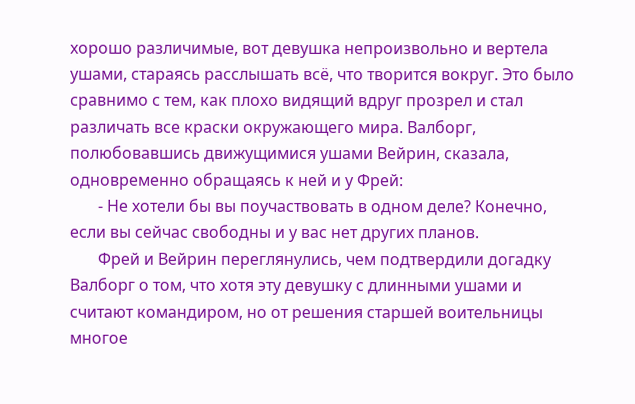хорошо различимые, вот девушка непроизвольно и вертела ушами, стараясь расслышать всё, что творится вокруг. Это было сравнимо с тем, как плохо видящий вдруг прозрел и стал различать все краски окружающего мира. Валборг, полюбовавшись движущимися ушами Вейрин, сказала, одновременно обращаясь к ней и у Фрей:
       - Не хотели бы вы поучаствовать в одном деле? Конечно, если вы сейчас свободны и у вас нет других планов.
       Фрей и Вейрин переглянулись, чем подтвердили догадку Валборг о том, что хотя эту девушку с длинными ушами и считают командиром, но от решения старшей воительницы многое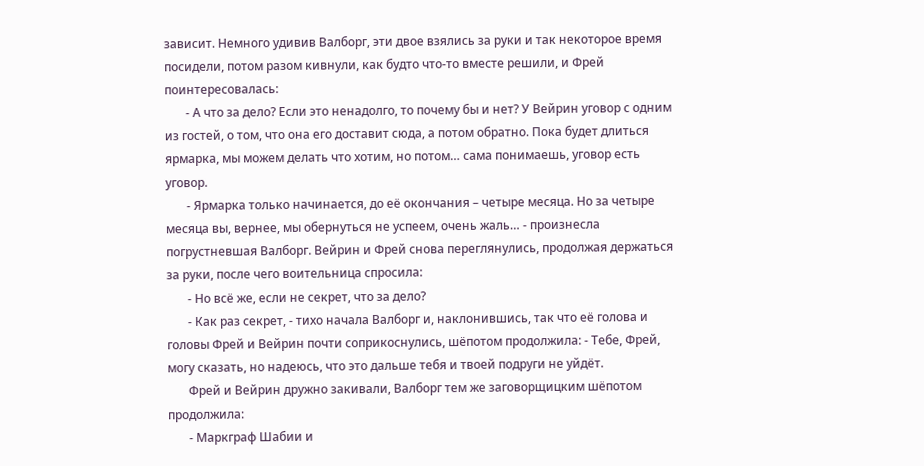зависит. Немного удивив Валборг, эти двое взялись за руки и так некоторое время посидели, потом разом кивнули, как будто что-то вместе решили, и Фрей поинтересовалась:
       - А что за дело? Если это ненадолго, то почему бы и нет? У Вейрин уговор с одним из гостей, о том, что она его доставит сюда, а потом обратно. Пока будет длиться ярмарка, мы можем делать что хотим, но потом… сама понимаешь, уговор есть уговор.
       - Ярмарка только начинается, до её окончания – четыре месяца. Но за четыре месяца вы, вернее, мы обернуться не успеем, очень жаль… - произнесла погрустневшая Валборг. Вейрин и Фрей снова переглянулись, продолжая держаться за руки, после чего воительница спросила:
       - Но всё же, если не секрет, что за дело?
       - Как раз секрет, - тихо начала Валборг и, наклонившись, так что её голова и головы Фрей и Вейрин почти соприкоснулись, шёпотом продолжила: - Тебе, Фрей, могу сказать, но надеюсь, что это дальше тебя и твоей подруги не уйдёт.
       Фрей и Вейрин дружно закивали, Валборг тем же заговорщицким шёпотом продолжила:
       - Маркграф Шабии и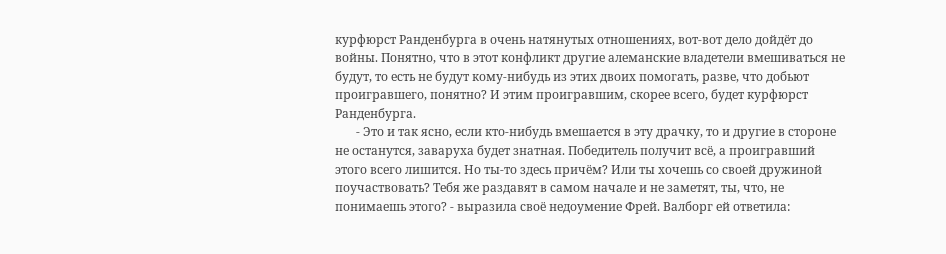курфюрст Ранденбурга в очень натянутых отношениях, вот-вот дело дойдёт до войны. Понятно, что в этот конфликт другие алеманские владетели вмешиваться не будут, то есть не будут кому-нибудь из этих двоих помогать, разве, что добьют проигравшего, понятно? И этим проигравшим, скорее всего, будет курфюрст Ранденбурга.
       - Это и так ясно, если кто-нибудь вмешается в эту драчку, то и другие в стороне не останутся, заваруха будет знатная. Победитель получит всё, а проигравший этого всего лишится. Но ты-то здесь причём? Или ты хочешь со своей дружиной поучаствовать? Тебя же раздавят в самом начале и не заметят, ты, что, не понимаешь этого? - выразила своё недоумение Фрей. Валборг ей ответила: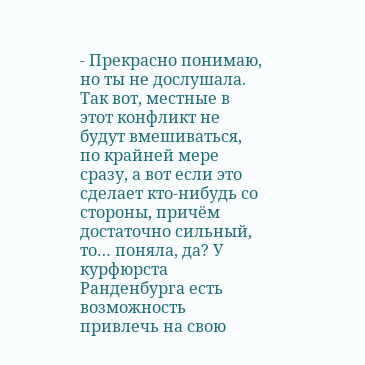- Прекрасно понимаю, но ты не дослушала. Так вот, местные в этот конфликт не будут вмешиваться, по крайней мере сразу, а вот если это сделает кто-нибудь со стороны, причём достаточно сильный, то… поняла, да? У курфюрста Ранденбурга есть возможность привлечь на свою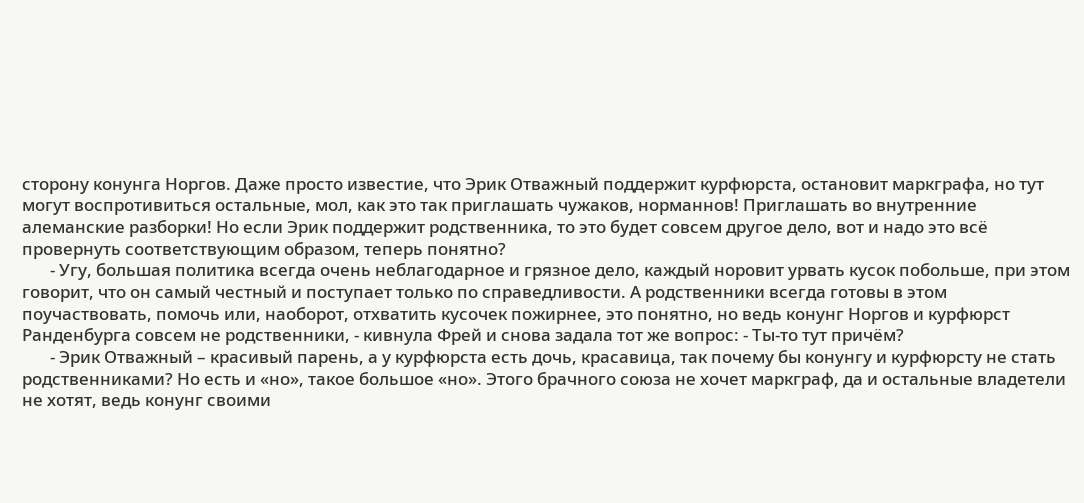сторону конунга Норгов. Даже просто известие, что Эрик Отважный поддержит курфюрста, остановит маркграфа, но тут могут воспротивиться остальные, мол, как это так приглашать чужаков, норманнов! Приглашать во внутренние алеманские разборки! Но если Эрик поддержит родственника, то это будет совсем другое дело, вот и надо это всё провернуть соответствующим образом, теперь понятно?
       - Угу, большая политика всегда очень неблагодарное и грязное дело, каждый норовит урвать кусок побольше, при этом говорит, что он самый честный и поступает только по справедливости. А родственники всегда готовы в этом поучаствовать, помочь или, наоборот, отхватить кусочек пожирнее, это понятно, но ведь конунг Норгов и курфюрст Ранденбурга совсем не родственники, - кивнула Фрей и снова задала тот же вопрос: - Ты-то тут причём?
       - Эрик Отважный – красивый парень, а у курфюрста есть дочь, красавица, так почему бы конунгу и курфюрсту не стать родственниками? Но есть и «но», такое большое «но». Этого брачного союза не хочет маркграф, да и остальные владетели не хотят, ведь конунг своими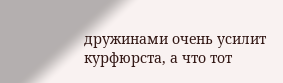дружинами очень усилит курфюрста, а что тот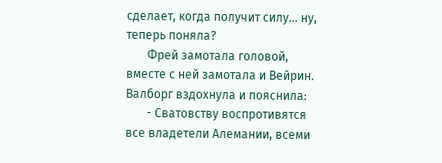сделает, когда получит силу… ну, теперь поняла?
       Фрей замотала головой, вместе с ней замотала и Вейрин. Валборг вздохнула и пояснила:
       - Сватовству воспротивятся все владетели Алемании, всеми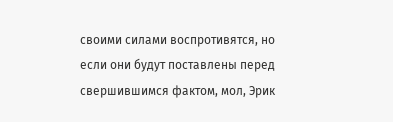своими силами воспротивятся, но если они будут поставлены перед свершившимся фактом, мол, Эрик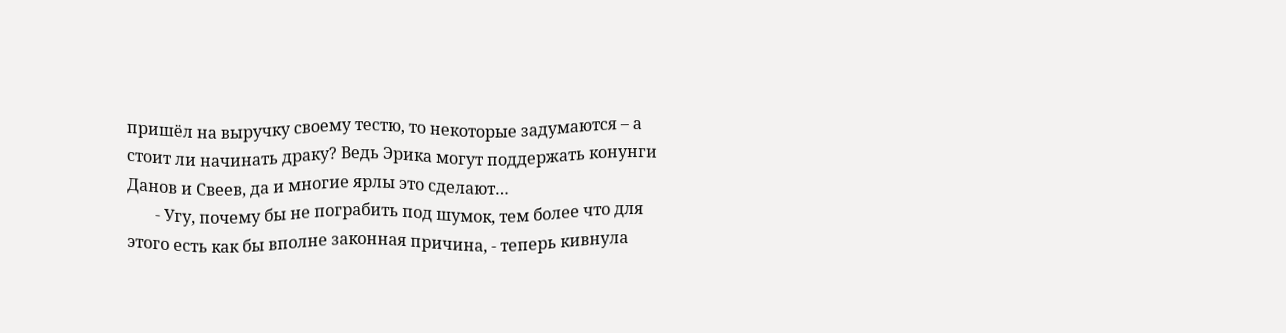пришёл на выручку своему тестю, то некоторые задумаются – а стоит ли начинать драку? Ведь Эрика могут поддержать конунги Данов и Свеев, да и многие ярлы это сделают…
       - Угу, почему бы не пограбить под шумок, тем более что для этого есть как бы вполне законная причина, - теперь кивнула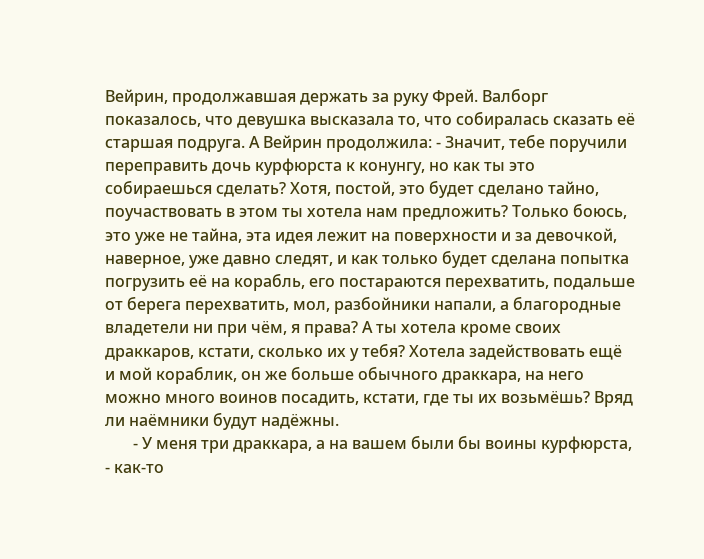Вейрин, продолжавшая держать за руку Фрей. Валборг показалось, что девушка высказала то, что собиралась сказать её старшая подруга. А Вейрин продолжила: - Значит, тебе поручили переправить дочь курфюрста к конунгу, но как ты это собираешься сделать? Хотя, постой, это будет сделано тайно, поучаствовать в этом ты хотела нам предложить? Только боюсь, это уже не тайна, эта идея лежит на поверхности и за девочкой, наверное, уже давно следят, и как только будет сделана попытка погрузить её на корабль, его постараются перехватить, подальше от берега перехватить, мол, разбойники напали, а благородные владетели ни при чём, я права? А ты хотела кроме своих драккаров, кстати, сколько их у тебя? Хотела задействовать ещё и мой кораблик, он же больше обычного драккара, на него можно много воинов посадить, кстати, где ты их возьмёшь? Вряд ли наёмники будут надёжны.
       - У меня три драккара, а на вашем были бы воины курфюрста, - как-то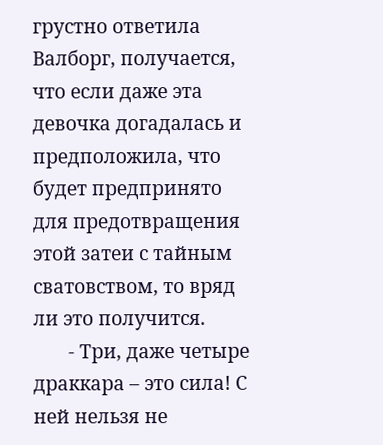грустно ответила Валборг, получается, что если даже эта девочка догадалась и предположила, что будет предпринято для предотвращения этой затеи с тайным сватовством, то вряд ли это получится.
       - Три, даже четыре драккара – это сила! С ней нельзя не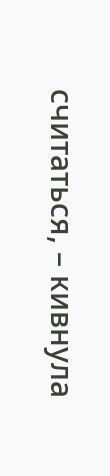считаться, – кивнула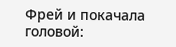Фрей и покачала головой: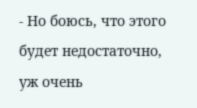- Но боюсь, что этого будет недостаточно, уж очень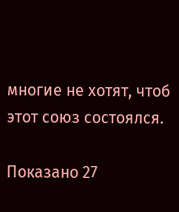многие не хотят, чтоб этот союз состоялся.

Показано 27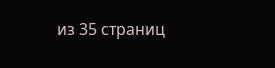из 35 страниц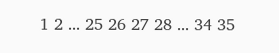1 2 ... 25 26 27 28 ... 34 35